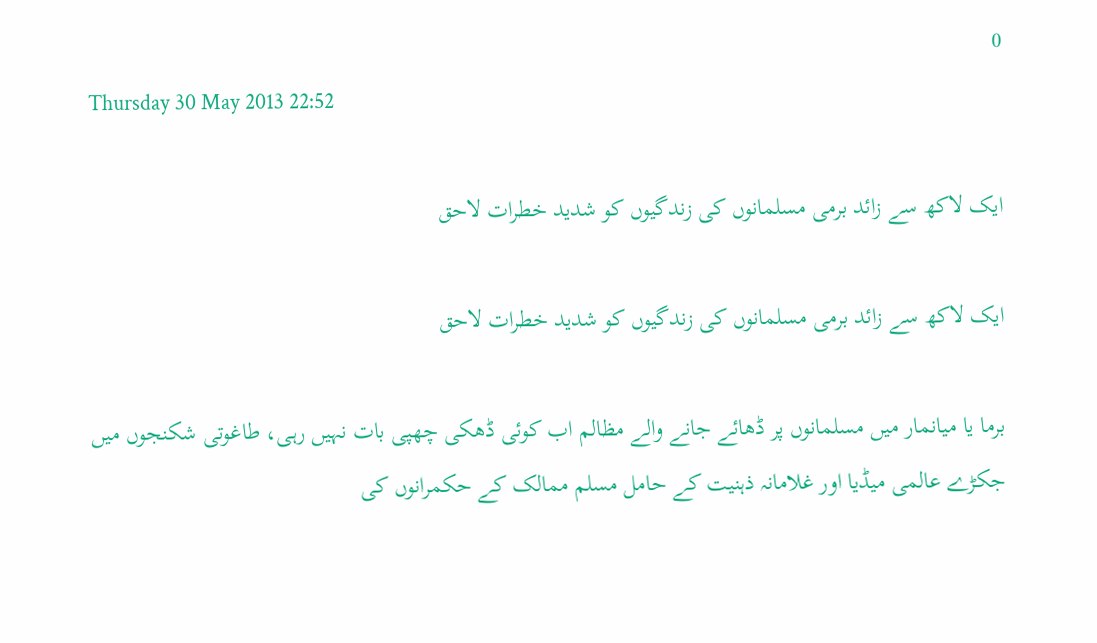0
Thursday 30 May 2013 22:52

ایک لاکھ سے زائد برمی مسلمانوں کی زندگیوں کو شدید خطرات لاحق

ایک لاکھ سے زائد برمی مسلمانوں کی زندگیوں کو شدید خطرات لاحق

برما یا میانمار میں مسلمانوں پر ڈھائے جانے والے مظالم اب کوئی ڈھکی چھپی بات نہیں رہی، طاغوتی شکنجوں میں جکڑے عالمی میڈیا اور غلامانہ ذہنیت کے حامل مسلم ممالک کے حکمرانوں کی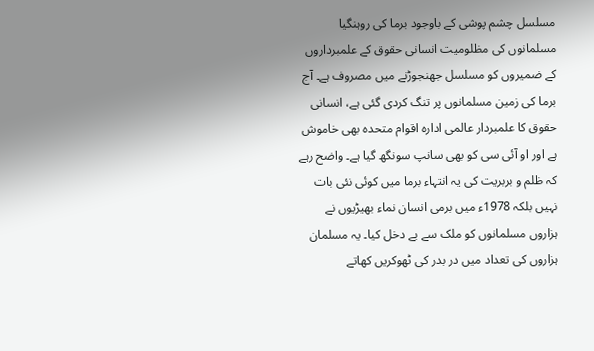مسلسل چشم پوشی کے باوجود برما کی روہنگیا مسلمانوں کی مظلومیت انسانی حقوق کے علمبرداروں کے ضمیروں کو مسلسل جھنجوڑنے میں مصروف ہے۔ آج برما کی زمین مسلمانوں پر تنگ کردی گئی ہے، انسانی حقوق کا علمبردار عالمی ادارہ اقوام متحدہ بھی خاموش ہے اور او آئی سی کو بھی سانپ سونگھ گیا ہے۔ واضح رہے کہ ظلم و بربریت کی یہ انتہاء برما میں کوئی نئی بات نہیں بلکہ 1978ء میں برمی انسان نماء بھیڑیوں نے ہزاروں مسلمانوں کو ملک سے بے دخل کیا۔ یہ مسلمان ہزاروں کی تعداد میں در بدر کی ٹھوکریں کھاتے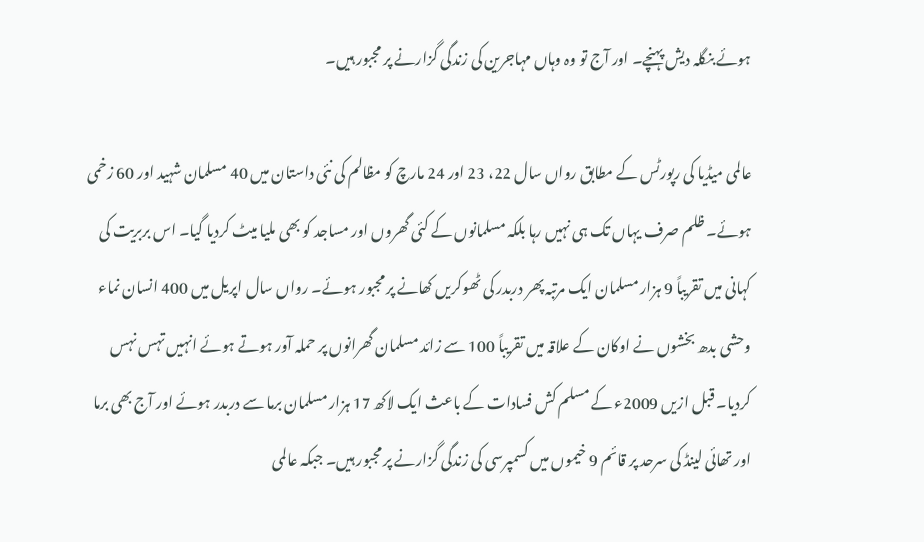ہوئے بنگلہ دیش پہنچے۔ اور آج تو وہ وہاں مہاجرین کی زندگی گزارنے پر مجبور ہیں۔

عالمی میڈیا کی رپورٹس کے مطابق رواں سال 22، 23 اور 24 مارچ کو مظالم کی نئی داستان میں 40 مسلمان شہید اور 60 زخمی ہوئے۔ ظلم صرف یہاں تک ہی نہیں رہا بلکہ مسلمانوں کے کئی گھروں اور مساجد کو بھی ملیا میٹ کردیا گیا۔ اس بربریت کی کہانی میں تقریباً 9 ہزار مسلمان ایک مرتبہ پھر دربدر کی ٹھوکریں کھانے پر مجبور ہوئے۔ رواں سال اپریل میں 400 انسان نماء وحشی بدھ بخشوں نے اوکان کے علاقہ میں تقریباً 100 سے زائد مسلمان گھرانوں پر حملہ آور ہوتے ہوئے انہیں تہس نہس کردیا۔ قبل ازیں 2009ء کے مسلم کش فسادات کے باعث ایک لاکھ 17 ہزار مسلمان برما سے دربدر ہوئے اور آج بھی برما اور تھائی لینڈ کی سرحد پر قائم 9 خیموں میں کسمپرسی کی زندگی گزارنے پر مجبور ہیں۔ جبکہ عالمی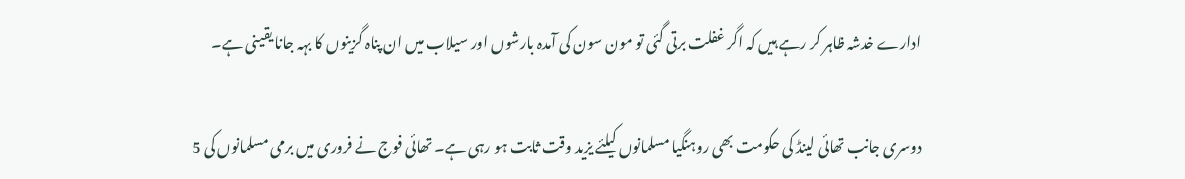ادارے خدشہ ظاہر کر رہے ہیں کہ اگر غفلت برتی گئی تو مون سون کی آمدہ بارشوں اور سیلاب میں ان پناہ گزینوں کا بہہ جانا یقینی ہے۔

دوسری جانب تھائی لینڈ کی حکومت بھی روہنگیا مسلمانوں کیلئے یزید وقت ثابت ہو رہی ہے۔ تھائی فوج نے فروری میں برمی مسلمانوں کی 5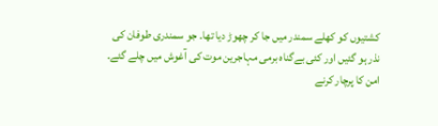کشتیوں کو کھلے سمندر میں جا کر چھوڑ دیا تھا۔ جو سمندری طوفان کی نذر ہو گئیں اور کئی بےگناہ برمی مہاجرین موت کی آغوش میں چلے گئے۔ امن کا پرچار کرنے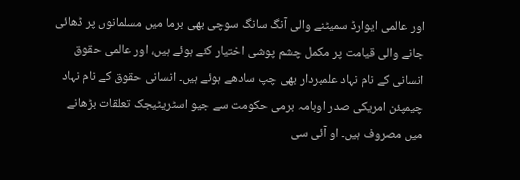اور عالمی ایوارڈ سمیٹنے والی آنگ سانگ سوچی بھی برما میں مسلمانوں پر ڈھائی جانے والی قیامت پر مکمل چشم پوشی اختیار کئے ہوئے ہیں، اور عالمی حقوق انسانی کے نام نہاد علمبردار بھی چپ سادھے ہوئے ہیں۔ انسانی حقوق کے نام نہاد چیمپئن امریکی صدر اوبامہ برمی حکومت سے جیو اسٹریٹیجک تعلقات بڑھانے میں مصروف ہیں۔ او آئی سی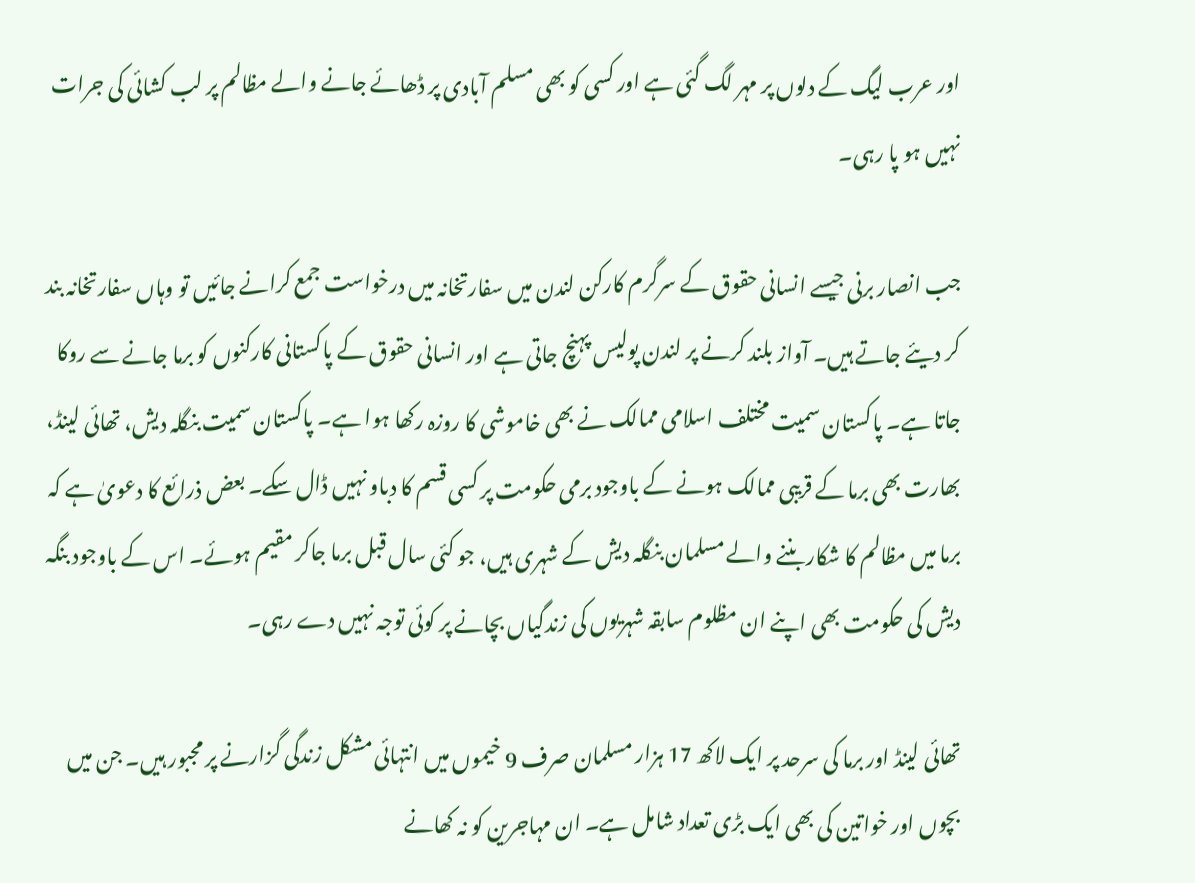اور عرب لیگ کے دلوں پر مہر لگ گئی ہے اور کسی کو بھی مسلم آبادی پر ڈھائے جانے والے مظالم پر لب کشائی کی جرات نہیں ہو پا رہی۔

جب انصار برنی جیسے انسانی حقوق کے سرگرم کارکن لندن میں سفارتخانہ میں درخواست جمع کرانے جائیں تو وہاں سفارتخانہ بند کر دیئے جاتے ہیں۔ آواز بلند کرنے پر لندن پولیس پہنچ جاتی ہے اور انسانی حقوق کے پاکستانی کارکنوں کو برما جانے سے روکا جاتا ہے۔ پاکستان سمیت مختلف اسلامی ممالک نے بھی خاموشی کا روزہ رکھا ہوا ہے۔ پاکستان سمیت بنگلہ دیش، تھائی لینڈ، بھارت بھی برما کے قریبی ممالک ہونے کے باوجود برمی حکومت پر کسی قسم کا دباو نہیں ڈال سکے۔ بعض ذرائع کا دعویٰ ہے کہ برما میں مظالم کا شکار بننے والے مسلمان بنگلہ دیش کے شہری ہیں، جو کئی سال قبل برما جاکر مقیم ہوئے۔ اس کے باوجود بنگہ دیش کی حکومت بھی اپنے ان مظلوم سابقہ شہریوں کی زندگیاں بچانے پر کوئی توجہ نہیں دے رہی۔

تھائی لینڈ اور برما کی سرحد پر ایک لاکھ 17 ہزار مسلمان صرف 9 خیموں میں انتہائی مشکل زندگی گزارنے پر مجبور ہیں۔ جن میں بچوں اور خواتین کی بھی ایک بڑی تعداد شامل ہے۔ ان مہاجرین کو نہ کھانے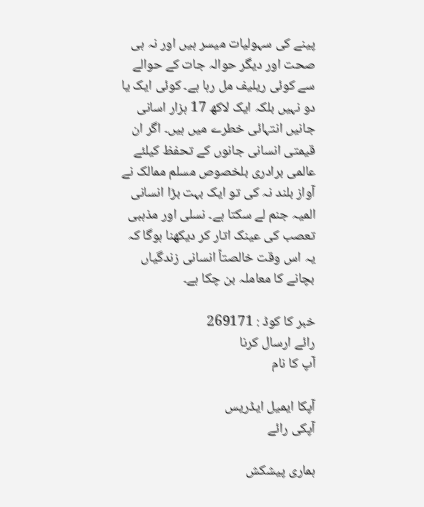پینے کی سہولیات میسر ہیں اور نہ ہی صحت اور دیگر حوالہ جات کے حوالے سے کوئی ریلیف مل رہا ہے۔ کوئی ایک یا دو نہیں بلکہ ایک لاکھ 17 ہزار اسانی جانیں انتہائی خطرے میں ہیں۔ اگر ان قیمتی انسانی جانوں کے تحفظ کیلئے عالمی برادری بلخصوص مسلم ممالک نے آواز بلند نہ کی تو ایک بہت بڑا انسانی المیہ جنم لے سکتا ہے۔ نسلی اور مذہبی تعصب کی عینک اتار کر دیکھنا ہوگا کہ یہ اس وقت خالصتاً انسانی زندگیاں بچانے کا معاملہ بن چکا ہے۔

خبر کا کوڈ : 269171
رائے ارسال کرنا
آپ کا نام

آپکا ایمیل ایڈریس
آپکی رائے

ہماری پیشکش